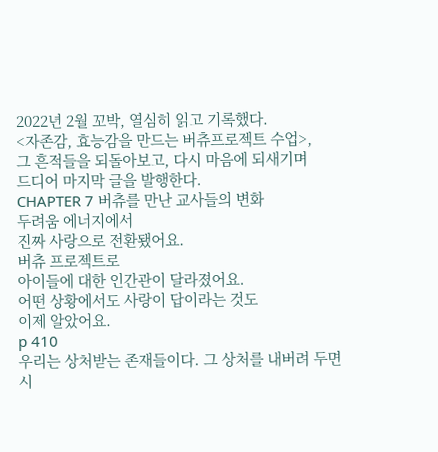2022년 2월 꼬박, 열심히 읽고 기록했다.
<자존감, 효능감을 만드는 버츄프로젝트 수업>,
그 흔적들을 되돌아보고, 다시 마음에 되새기며
드디어 마지막 글을 발행한다.
CHAPTER 7 버츄를 만난 교사들의 변화
두려움 에너지에서
진짜 사랑으로 전환됐어요.
버츄 프로젝트로
아이들에 대한 인간관이 달라졌어요.
어떤 상황에서도 사랑이 답이라는 것도
이제 알았어요.
p 410
우리는 상처받는 존재들이다. 그 상처를 내버려 두면 시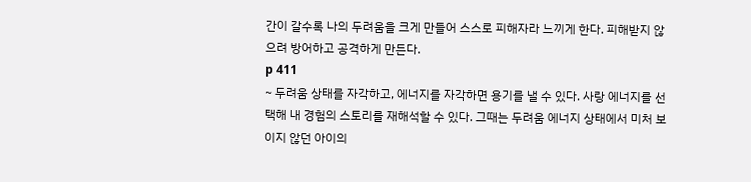간이 갈수록 나의 두려움을 크게 만들어 스스로 피해자라 느끼게 한다. 피해받지 않으려 방어하고 공격하게 만든다.
p 411
~ 두려움 상태를 자각하고, 에너지를 자각하면 용기를 낼 수 있다. 사랑 에너지를 선택해 내 경험의 스토리를 재해석할 수 있다. 그때는 두려움 에너지 상태에서 미처 보이지 않던 아이의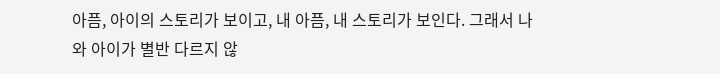아픔, 아이의 스토리가 보이고, 내 아픔, 내 스토리가 보인다. 그래서 나와 아이가 별반 다르지 않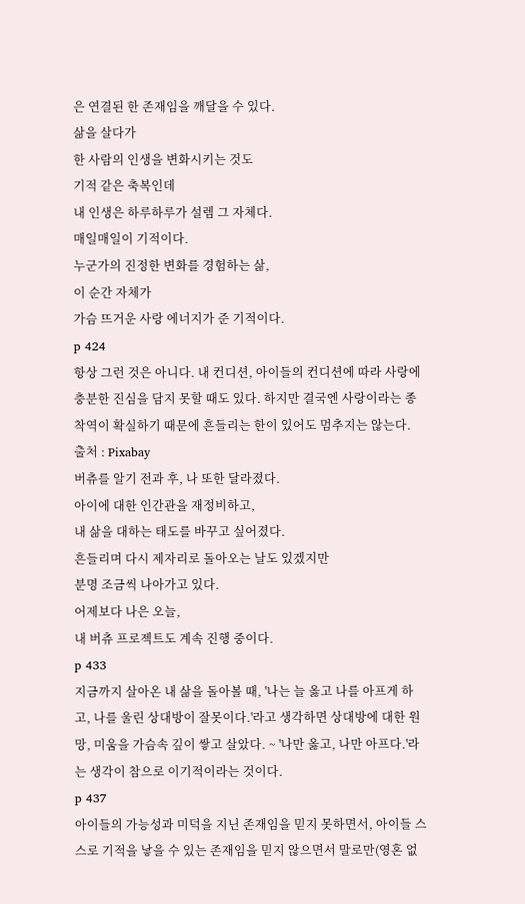은 연결된 한 존재임을 깨달을 수 있다.
삶을 살다가
한 사람의 인생을 변화시키는 것도
기적 같은 축복인데
내 인생은 하루하루가 설렘 그 자체다.
매일매일이 기적이다.
누군가의 진정한 변화를 경험하는 삶,
이 순간 자체가
가슴 뜨거운 사랑 에너지가 준 기적이다.
p 424
항상 그런 것은 아니다. 내 컨디션, 아이들의 컨디션에 따라 사랑에 충분한 진심을 담지 못할 때도 있다. 하지만 결국엔 사랑이라는 종착역이 확실하기 때문에 흔들리는 한이 있어도 멈추지는 않는다.
출처 : Pixabay
버츄를 알기 전과 후, 나 또한 달라졌다.
아이에 대한 인간관을 재정비하고,
내 삶을 대하는 태도를 바꾸고 싶어졌다.
흔들리며 다시 제자리로 돌아오는 날도 있겠지만
분명 조금씩 나아가고 있다.
어제보다 나은 오늘,
내 버츄 프로젝트도 계속 진행 중이다.
p 433
지금까지 살아온 내 삶을 돌아볼 때, '나는 늘 옳고 나를 아프게 하고, 나를 울린 상대방이 잘못이다.'라고 생각하면 상대방에 대한 원망, 미움을 가슴속 깊이 쌓고 살았다. ~ '나만 옳고, 나만 아프다.'라는 생각이 참으로 이기적이라는 것이다.
p 437
아이들의 가능성과 미덕을 지닌 존재임을 믿지 못하면서, 아이들 스스로 기적을 낳을 수 있는 존재임을 믿지 않으면서 말로만(영혼 없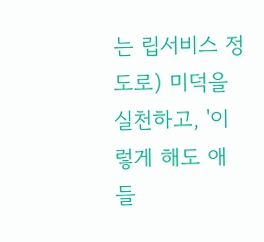는 립서비스 정도로) 미덕을 실천하고, '이렇게 해도 애들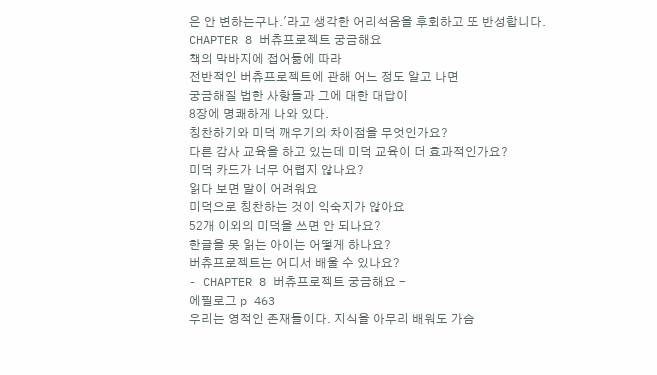은 안 변하는구나.'라고 생각한 어리석음을 후회하고 또 반성합니다.
CHAPTER 8 버츄프로젝트 궁금해요
책의 막바지에 접어듦에 따라
전반적인 버츄프로젝트에 관해 어느 정도 알고 나면
궁금해질 법한 사항들과 그에 대한 대답이
8장에 명쾌하게 나와 있다.
칭찬하기와 미덕 깨우기의 차이점을 무엇인가요?
다른 감사 교육을 하고 있는데 미덕 교육이 더 효과적인가요?
미덕 카드가 너무 어렵지 않나요?
읽다 보면 말이 어려워요
미덕으로 칭찬하는 것이 익숙지가 않아요
52개 이외의 미덕을 쓰면 안 되나요?
한글을 못 읽는 아이는 어떻게 하나요?
버츄프로젝트는 어디서 배울 수 있나요?
- CHAPTER 8 버츄프로젝트 궁금해요 -
에필로그 p 463
우리는 영적인 존재들이다. 지식을 아무리 배워도 가슴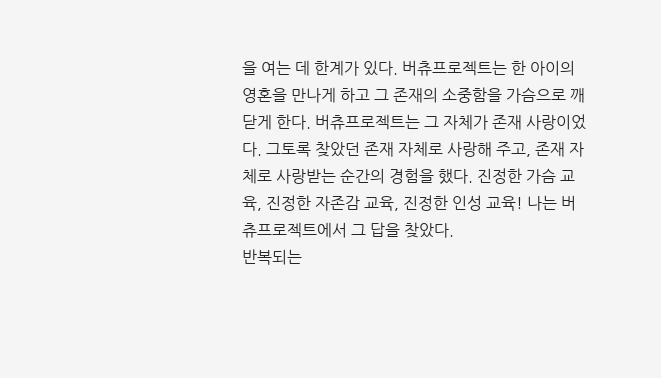을 여는 데 한계가 있다. 버츄프로젝트는 한 아이의 영혼을 만나게 하고 그 존재의 소중함을 가슴으로 깨닫게 한다. 버츄프로젝트는 그 자체가 존재 사랑이었다. 그토록 찾았던 존재 자체로 사랑해 주고, 존재 자체로 사랑받는 순간의 경험을 했다. 진정한 가슴 교육, 진정한 자존감 교육, 진정한 인성 교육! 나는 버츄프로젝트에서 그 답을 찾았다.
반복되는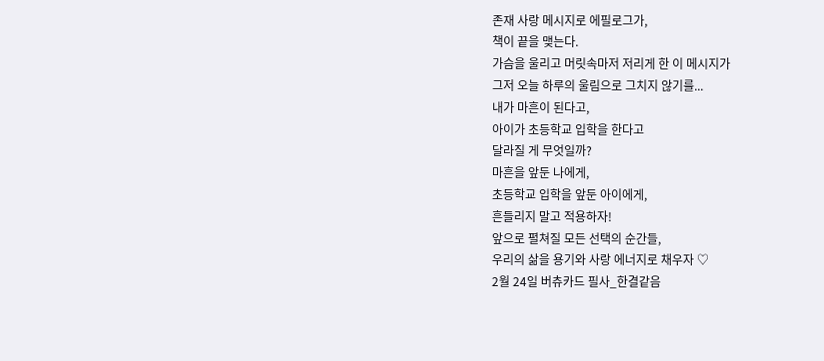존재 사랑 메시지로 에필로그가,
책이 끝을 맺는다.
가슴을 울리고 머릿속마저 저리게 한 이 메시지가
그저 오늘 하루의 울림으로 그치지 않기를...
내가 마흔이 된다고,
아이가 초등학교 입학을 한다고
달라질 게 무엇일까?
마흔을 앞둔 나에게,
초등학교 입학을 앞둔 아이에게,
흔들리지 말고 적용하자!
앞으로 펼쳐질 모든 선택의 순간들,
우리의 삶을 용기와 사랑 에너지로 채우자 ♡
2월 24일 버츄카드 필사_한결같음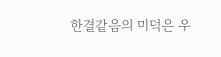한결같음의 미덕은 우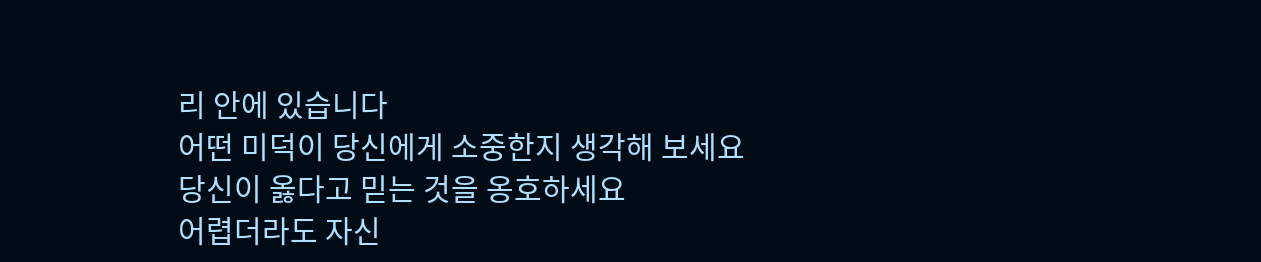리 안에 있습니다
어떤 미덕이 당신에게 소중한지 생각해 보세요
당신이 옳다고 믿는 것을 옹호하세요
어렵더라도 자신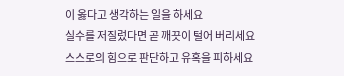이 옳다고 생각하는 일을 하세요
실수를 저질렀다면 곧 깨끗이 털어 버리세요
스스로의 힘으로 판단하고 유혹을 피하세요